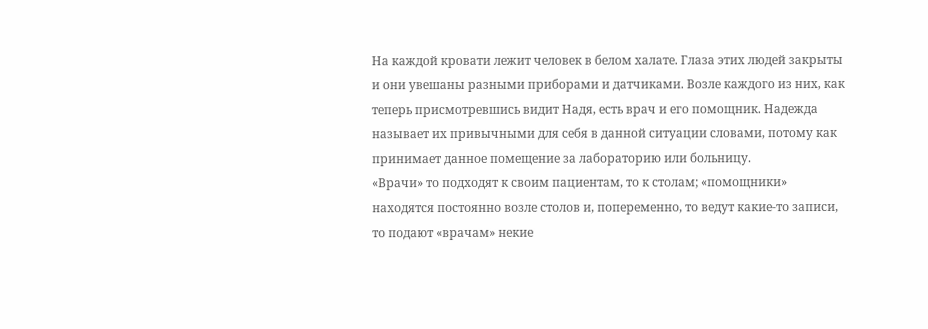На каждой кровати лежит человек в белом халате. Глаза этих людей закрыты и они увешаны разными приборами и датчиками. Возле каждого из них, как теперь присмотревшись видит Надя, есть врач и его помощник. Надежда называет их привычными для себя в данной ситуации словами, потому как принимает данное помещение за лабораторию или больницу.
«Врачи» то подходят к своим пациентам, то к столам; «помощники» находятся постоянно возле столов и, попеременно, то ведут какие-то записи, то подают «врачам» некие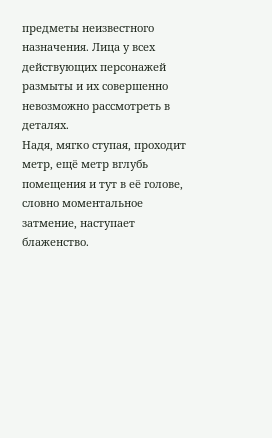предметы неизвестного назначения. Лица у всех действующих персонажей размыты и их совершенно невозможно рассмотреть в деталях.
Надя, мягко ступая, проходит метр, ещё метр вглубь помещения и тут в её голове, словно моментальное затмение, наступает блаженство.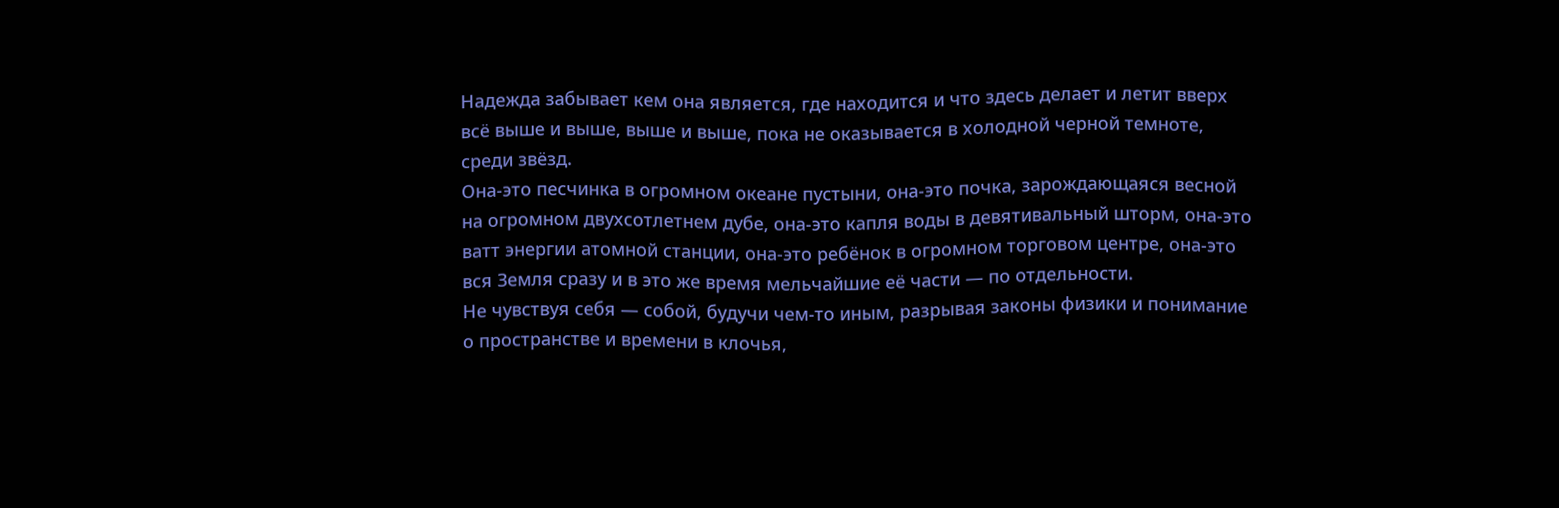Надежда забывает кем она является, где находится и что здесь делает и летит вверх всё выше и выше, выше и выше, пока не оказывается в холодной черной темноте, среди звёзд.
Она-это песчинка в огромном океане пустыни, она-это почка, зарождающаяся весной на огромном двухсотлетнем дубе, она-это капля воды в девятивальный шторм, она-это ватт энергии атомной станции, она-это ребёнок в огромном торговом центре, она-это вся Земля сразу и в это же время мельчайшие её части — по отдельности.
Не чувствуя себя — собой, будучи чем-то иным, разрывая законы физики и понимание о пространстве и времени в клочья,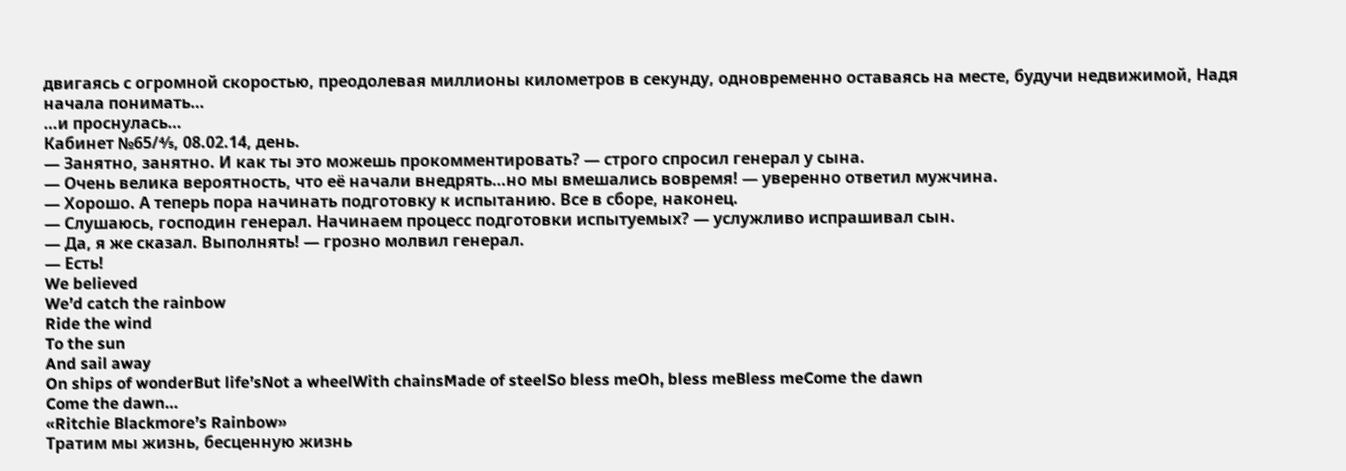двигаясь с огромной скоростью, преодолевая миллионы километров в секунду, одновременно оставаясь на месте, будучи недвижимой, Надя начала понимать…
…и проснулась…
Кабинет №65/⅘, 08.02.14, день.
— Занятно, занятно. И как ты это можешь прокомментировать? — строго спросил генерал у сына.
— Очень велика вероятность, что её начали внедрять…но мы вмешались вовремя! — уверенно ответил мужчина.
— Хорошо. А теперь пора начинать подготовку к испытанию. Все в сборе, наконец.
— Слушаюсь, господин генерал. Начинаем процесс подготовки испытуемых? — услужливо испрашивал сын.
— Да, я же сказал. Выполнять! — грозно молвил генерал.
— Есть!
We believed
We’d catch the rainbow
Ride the wind
To the sun
And sail away
On ships of wonderBut life’sNot a wheelWith chainsMade of steelSo bless meOh, bless meBless meCome the dawn
Come the dawn…
«Ritchie Blackmore’s Rainbow»
Тратим мы жизнь, бесценную жизнь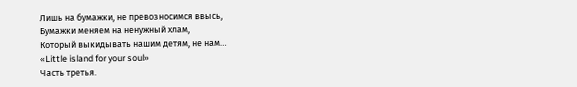Лишь на бумажки, не превозносимся ввысь,
Бумажки меняем на ненужный хлам,
Который выкидывать нашим детям, не нам…
«Little island for your soul»
Часть третья.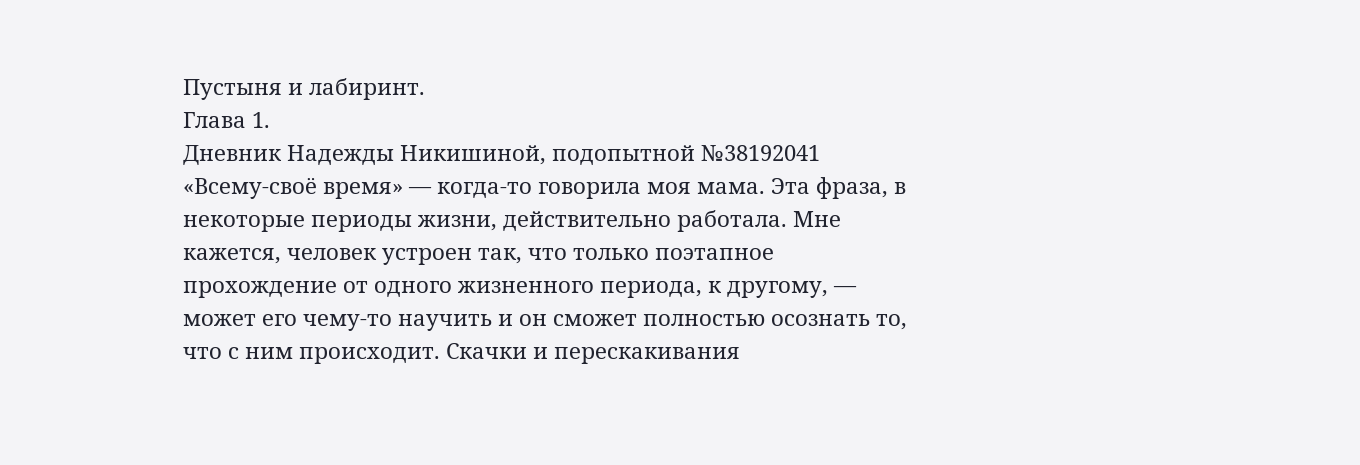Пустыня и лабиринт.
Глава 1.
Дневник Надежды Никишиной, подопытной №38192041
«Всему-своё время» — когда-то говорила моя мама. Эта фраза, в некоторые периоды жизни, действительно работала. Мне кажется, человек устроен так, что только поэтапное прохождение от одного жизненного периода, к другому, — может его чему-то научить и он сможет полностью осознать то, что с ним происходит. Скачки и перескакивания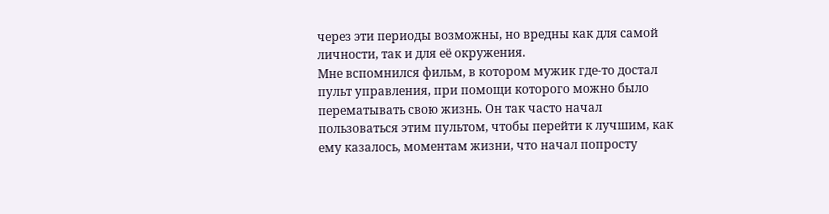через эти периоды возможны, но вредны как для самой личности, так и для её окружения.
Мне вспомнился фильм, в котором мужик где-то достал пульт управления, при помощи которого можно было перематывать свою жизнь. Он так часто начал пользоваться этим пультом, чтобы перейти к лучшим, как ему казалось, моментам жизни, что начал попросту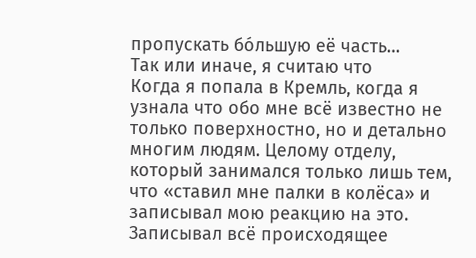пропускать бо́льшую её часть…
Так или иначе, я считаю что
Когда я попала в Кремль, когда я узнала что обо мне всё известно не только поверхностно, но и детально многим людям. Целому отделу, который занимался только лишь тем, что «ставил мне палки в колёса» и записывал мою реакцию на это. Записывал всё происходящее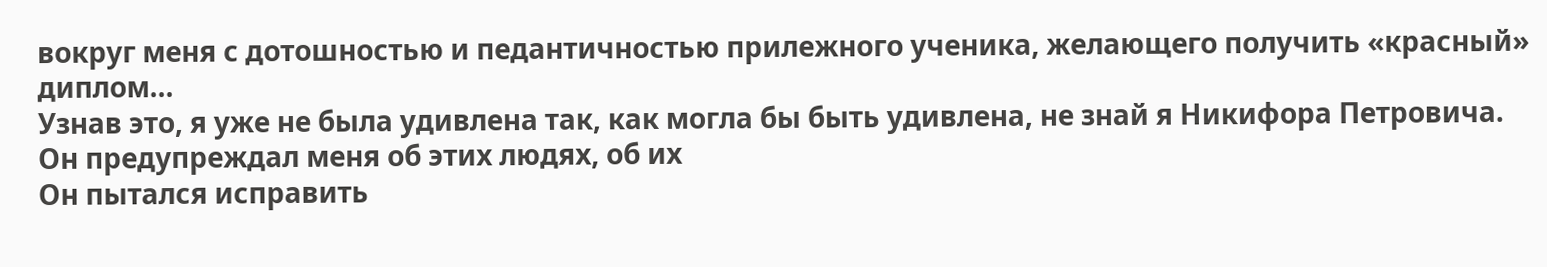вокруг меня с дотошностью и педантичностью прилежного ученика, желающего получить «красный» диплом…
Узнав это, я уже не была удивлена так, как могла бы быть удивлена, не знай я Никифора Петровича. Он предупреждал меня об этих людях, об их
Он пытался исправить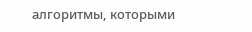алгоритмы, которыми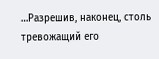…Разрешив, наконец, столь тревожащий его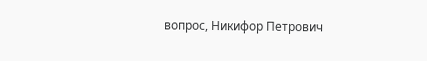вопрос, Никифор Петрович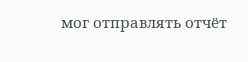мог отправлять отчёт